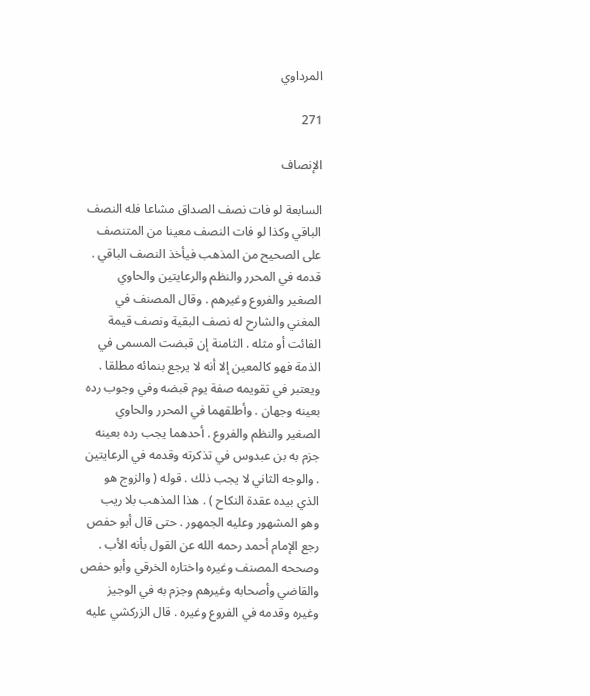المرداوي

271

الإنصاف

السابعة لو فات نصف الصداق مشاعا فله النصف الباقي وكذا لو فات النصف معينا من المتنصف على الصحيح من المذهب فيأخذ النصف الباقي . قدمه في المحرر والنظم والرعايتين والحاوي الصغير والفروع وغيرهم . وقال المصنف في المغني والشارح له نصف البقية ونصف قيمة الفائت أو مثله . الثامنة إن قبضت المسمى في الذمة فهو كالمعين إلا أنه لا يرجع بنمائه مطلقا . ويعتبر في تقويمه صفة يوم قبضه وفي وجوب رده بعينه وجهان . وأطلقهما في المحرر والحاوي الصغير والنظم والفروع . أحدهما يجب رده بعينه جزم به بن عبدوس في تذكرته وقدمه في الرعايتين . والوجه الثاني لا يجب ذلك . قوله ( والزوج هو الذي بيده عقدة النكاح ) . هذا المذهب بلا ريب وهو المشهور وعليه الجمهور . حتى قال أبو حفص رجع الإمام أحمد رحمه الله عن القول بأنه الأب . وصححه المصنف وغيره واختاره الخرقي وأبو حفص والقاضي وأصحابه وغيرهم وجزم به في الوجيز وغيره وقدمه في الفروع وغيره . قال الزركشي عليه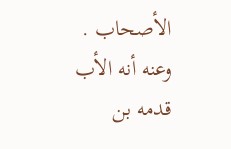الأصحاب . وعنه أنه الأب قدمه بن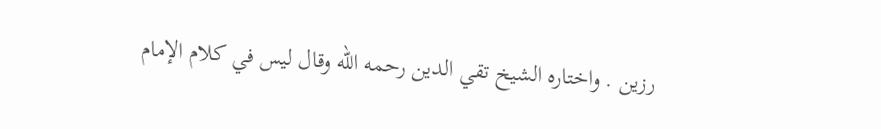رزين . واختاره الشيخ تقي الدين رحمه الله وقال ليس في كلام الإمام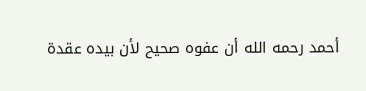أحمد رحمه الله أن عفوه صحيح لأن بيده عقدة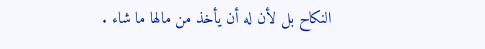النكاح بل لأن له أن يأخذ من مالها ما شاء .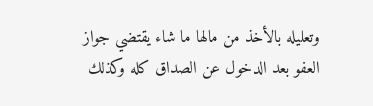وتعليله بالأخذ من مالها ما شاء يقتضي جواز العفو بعد الدخول عن الصداق كله وكذلك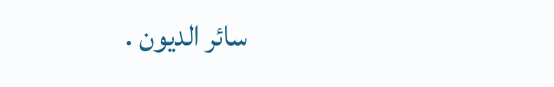سائر الديون .